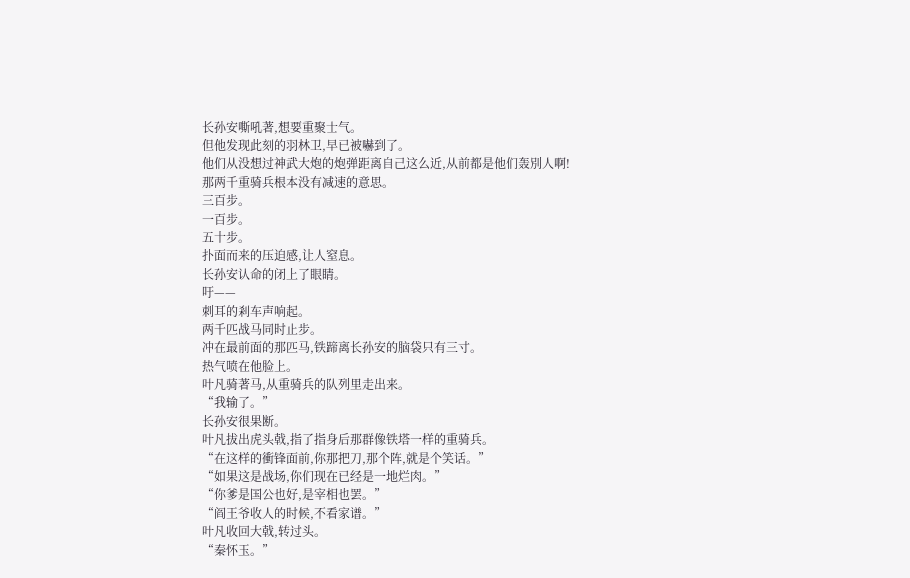长孙安嘶吼著,想要重聚士气。
但他发现此刻的羽林卫,早已被嚇到了。
他们从没想过神武大炮的炮弹距离自己这么近,从前都是他们轰別人啊!
那两千重骑兵根本没有减速的意思。
三百步。
一百步。
五十步。
扑面而来的压迫感,让人窒息。
长孙安认命的闭上了眼睛。
吁——
刺耳的剎车声响起。
两千匹战马同时止步。
冲在最前面的那匹马,铁蹄离长孙安的脑袋只有三寸。
热气喷在他脸上。
叶凡骑著马,从重骑兵的队列里走出来。
“我输了。”
长孙安很果断。
叶凡拔出虎头戟,指了指身后那群像铁塔一样的重骑兵。
“在这样的衝锋面前,你那把刀,那个阵,就是个笑话。”
“如果这是战场,你们现在已经是一地烂肉。”
“你爹是国公也好,是宰相也罢。”
“阎王爷收人的时候,不看家谱。”
叶凡收回大戟,转过头。
“秦怀玉。”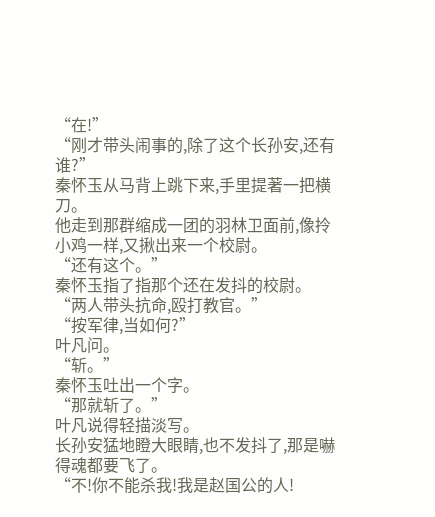“在!”
“刚才带头闹事的,除了这个长孙安,还有谁?”
秦怀玉从马背上跳下来,手里提著一把横刀。
他走到那群缩成一团的羽林卫面前,像拎小鸡一样,又揪出来一个校尉。
“还有这个。”
秦怀玉指了指那个还在发抖的校尉。
“两人带头抗命,殴打教官。”
“按军律,当如何?”
叶凡问。
“斩。”
秦怀玉吐出一个字。
“那就斩了。”
叶凡说得轻描淡写。
长孙安猛地瞪大眼睛,也不发抖了,那是嚇得魂都要飞了。
“不!你不能杀我!我是赵国公的人!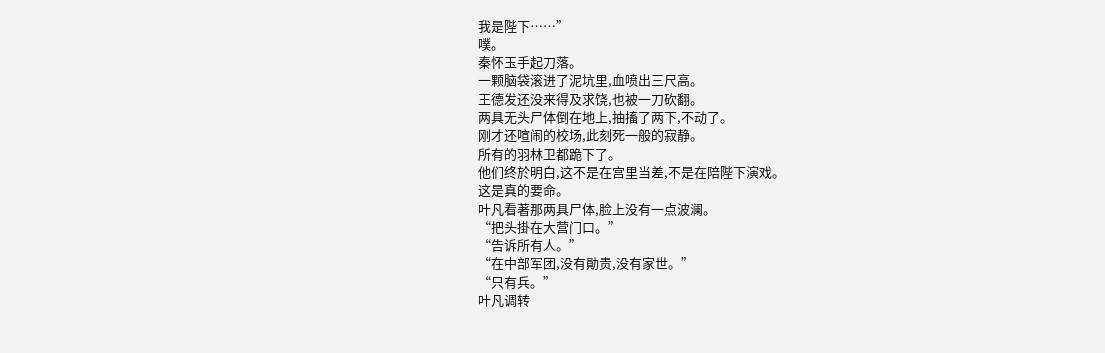我是陛下……”
噗。
秦怀玉手起刀落。
一颗脑袋滚进了泥坑里,血喷出三尺高。
王德发还没来得及求饶,也被一刀砍翻。
两具无头尸体倒在地上,抽搐了两下,不动了。
刚才还喧闹的校场,此刻死一般的寂静。
所有的羽林卫都跪下了。
他们终於明白,这不是在宫里当差,不是在陪陛下演戏。
这是真的要命。
叶凡看著那两具尸体,脸上没有一点波澜。
“把头掛在大营门口。”
“告诉所有人。”
“在中部军团,没有勛贵,没有家世。”
“只有兵。”
叶凡调转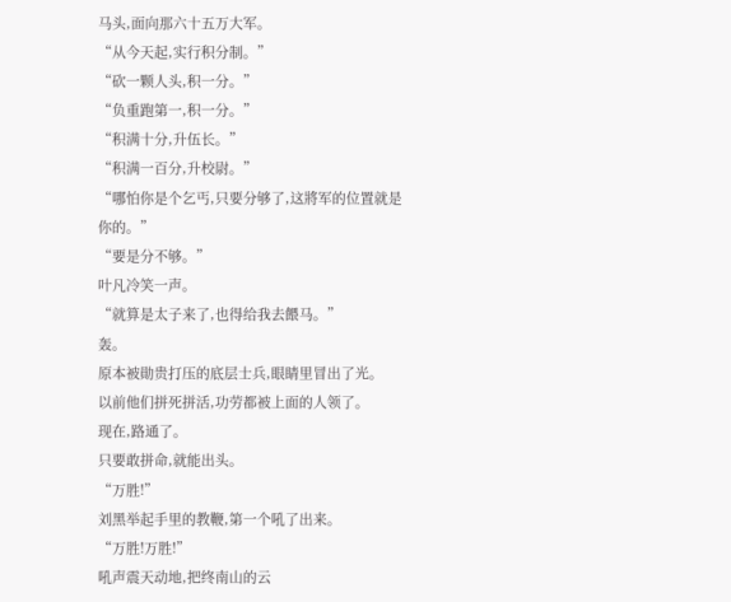马头,面向那六十五万大军。
“从今天起,实行积分制。”
“砍一颗人头,积一分。”
“负重跑第一,积一分。”
“积满十分,升伍长。”
“积满一百分,升校尉。”
“哪怕你是个乞丐,只要分够了,这將军的位置就是你的。”
“要是分不够。”
叶凡冷笑一声。
“就算是太子来了,也得给我去餵马。”
轰。
原本被勛贵打压的底层士兵,眼睛里冒出了光。
以前他们拼死拼活,功劳都被上面的人领了。
现在,路通了。
只要敢拼命,就能出头。
“万胜!”
刘黑举起手里的教鞭,第一个吼了出来。
“万胜!万胜!”
吼声震天动地,把终南山的云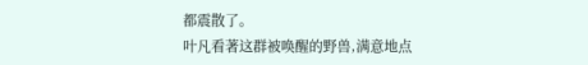都震散了。
叶凡看著这群被唤醒的野兽,满意地点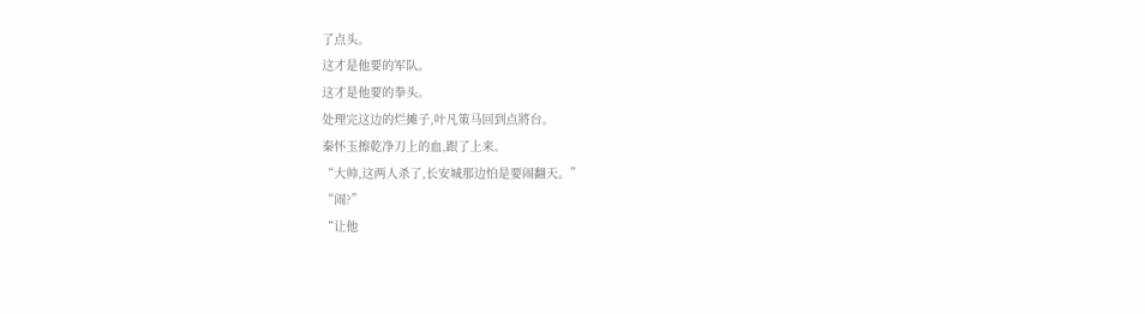了点头。
这才是他要的军队。
这才是他要的拳头。
处理完这边的烂摊子,叶凡策马回到点將台。
秦怀玉擦乾净刀上的血,跟了上来。
“大帅,这两人杀了,长安城那边怕是要闹翻天。”
“闹?”
“让他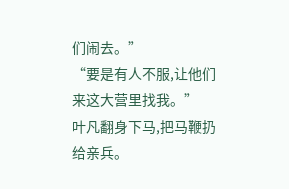们闹去。”
“要是有人不服,让他们来这大营里找我。”
叶凡翻身下马,把马鞭扔给亲兵。